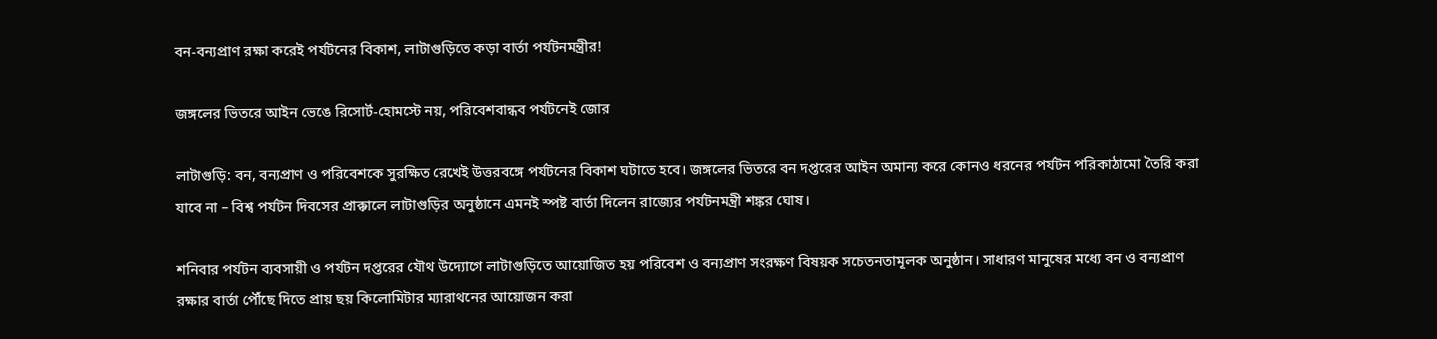বন-বন্যপ্রাণ রক্ষা করেই পর্যটনের বিকাশ, লাটাগুড়িতে কড়া বার্তা পর্যটনমন্ত্রীর!

জঙ্গলের ভিতরে আইন ভেঙে রিসোর্ট-হোমস্টে নয়, পরিবেশবান্ধব পর্যটনেই জোর

লাটাগুড়ি: বন, বন্যপ্রাণ ও পরিবেশকে সুরক্ষিত রেখেই উত্তরবঙ্গে পর্যটনের বিকাশ ঘটাতে হবে। জঙ্গলের ভিতরে বন দপ্তরের আইন অমান্য করে কোনও ধরনের পর্যটন পরিকাঠামো তৈরি করা যাবে না – বিশ্ব পর্যটন দিবসের প্রাক্কালে লাটাগুড়ির অনুষ্ঠানে এমনই স্পষ্ট বার্তা দিলেন রাজ্যের পর্যটনমন্ত্রী শঙ্কর ঘোষ।

শনিবার পর্যটন ব্যবসায়ী ও পর্যটন দপ্তরের যৌথ উদ্যোগে লাটাগুড়িতে আয়োজিত হয় পরিবেশ ও বন্যপ্রাণ সংরক্ষণ বিষয়ক সচেতনতামূলক অনুষ্ঠান। সাধারণ মানুষের মধ্যে বন ও বন্যপ্রাণ রক্ষার বার্তা পৌঁছে দিতে প্রায় ছয় কিলোমিটার ম্যারাথনের আয়োজন করা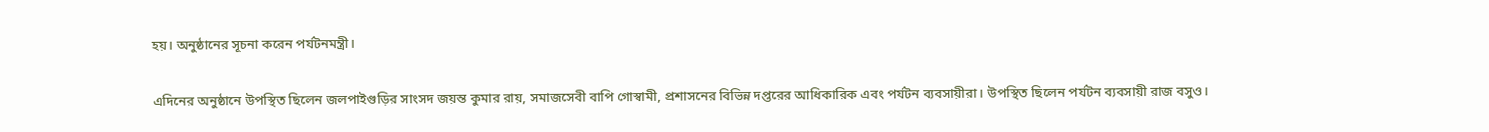হয়। অনুষ্ঠানের সূচনা করেন পর্যটনমন্ত্রী।

এদিনের অনুষ্ঠানে উপস্থিত ছিলেন জলপাইগুড়ির সাংসদ জয়ন্ত কুমার রায়, সমাজসেবী বাপি গোস্বামী, প্রশাসনের বিভিন্ন দপ্তরের আধিকারিক এবং পর্যটন ব্যবসায়ীরা। উপস্থিত ছিলেন পর্যটন ব্যবসায়ী রাজ বসুও।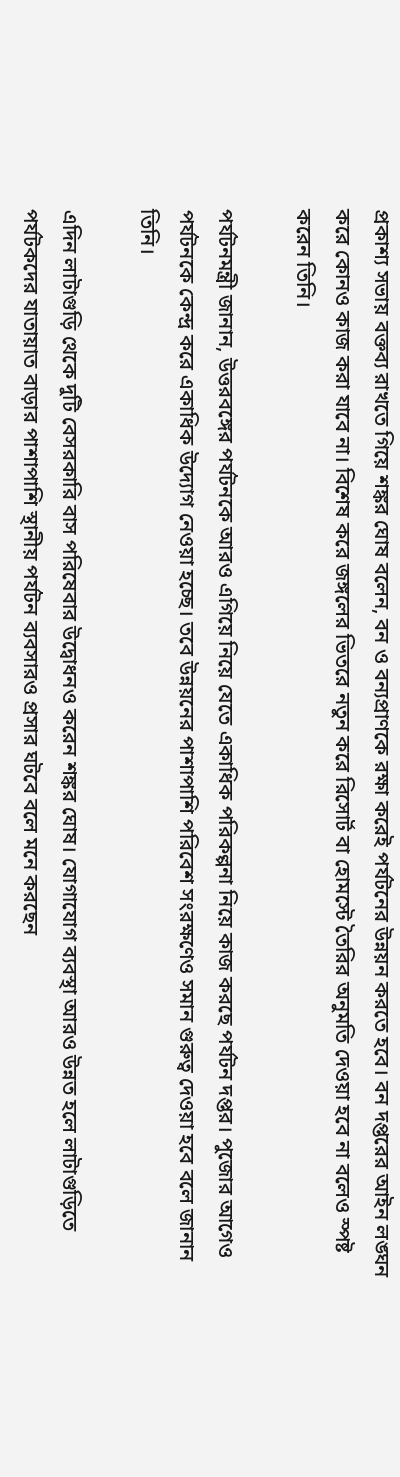প্রকাশ্য সভায় বক্তব্য রাখতে গিয়ে শঙ্কর ঘোষ বলেন, বন ও বন্যপ্রাণকে রক্ষা করেই পর্যটনের উন্নয়ন করতে হবে। বন দপ্তরের আইন লঙ্ঘন করে কোনও কাজ করা যাবে না। বিশেষ করে জঙ্গলের ভিতরে নতুন করে রিসোর্ট বা হোমস্টে তৈরির অনুমতি দেওয়া হবে না বলেও স্পষ্ট করেন তিনি।

পর্যটনমন্ত্রী জানান, উত্তরবঙ্গের পর্যটনকে আরও এগিয়ে নিয়ে যেতে একাধিক পরিকল্পনা নিয়ে কাজ করছে পর্যটন দপ্তর। পুজোর আগেও পর্যটনকে কেন্দ্র করে একাধিক উদ্যোগ নেওয়া হচ্ছে। তবে উন্নয়নের পাশাপাশি পরিবেশ সংরক্ষণেও সমান গুরুত্ব দেওয়া হবে বলে জানান তিনি।

এদিন লাটাগুড়ি থেকে দুটি বেসরকারি বাস পরিষেবার উদ্বোধনও করেন শঙ্কর ঘোষ। যোগাযোগ ব্যবস্থা আরও উন্নত হলে লাটাগুড়িতে পর্যটকদের যাতায়াত বাড়ার পাশাপাশি স্থানীয় পর্যটন ব্যবসারও প্রসার ঘটবে বলে মনে করছেন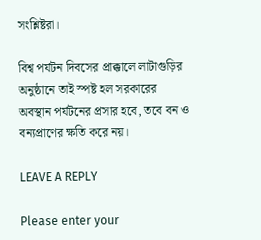সংশ্লিষ্টরা।

বিশ্ব পর্যটন দিবসের প্রাক্কালে লাটাগুড়ির অনুষ্ঠানে তাই স্পষ্ট হল সরকারের অবস্থান পর্যটনের প্রসার হবে, তবে বন ও বন্যপ্রাণের ক্ষতি করে নয়।

LEAVE A REPLY

Please enter your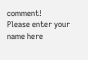comment!
Please enter your name here